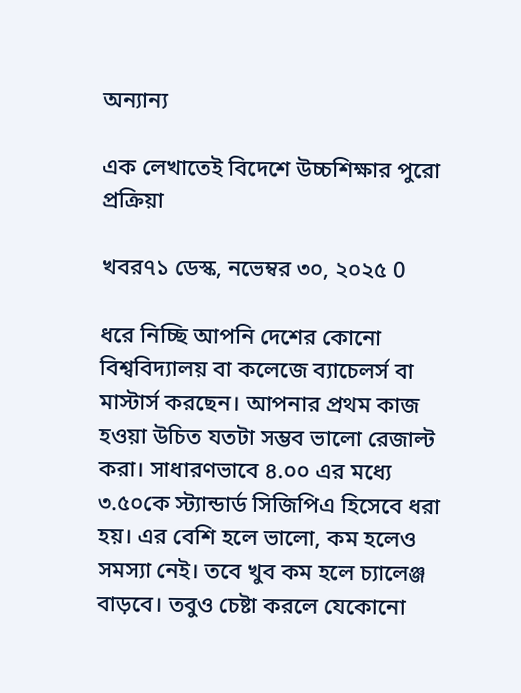অন্যান্য

এক লেখাতেই বিদেশে উচ্চশিক্ষার পুরো প্রক্রিয়া

খবর৭১ ডেস্ক, নভেম্বর ৩০, ২০২৫ 0

ধরে নিচ্ছি আপনি দেশের কোনো বিশ্ববিদ্যালয় বা কলেজে ব্যাচেলর্স বা মাস্টার্স করছেন। আপনার প্রথম কাজ হওয়া উচিত যতটা সম্ভব ভালো রেজাল্ট করা। সাধারণভাবে ৪.০০ এর মধ্যে ৩.৫০কে স্ট্যান্ডার্ড সিজিপিএ হিসেবে ধরা হয়। এর বেশি হলে ভালো, কম হলেও সমস্যা নেই। তবে খুব কম হলে চ্যালেঞ্জ বাড়বে। তবুও চেষ্টা করলে যেকোনো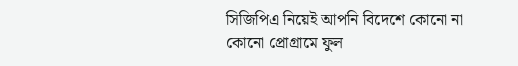সিজিপিএ নিয়েই আপনি বিদেশে কোনো না কোনো প্রোগ্রামে ফুল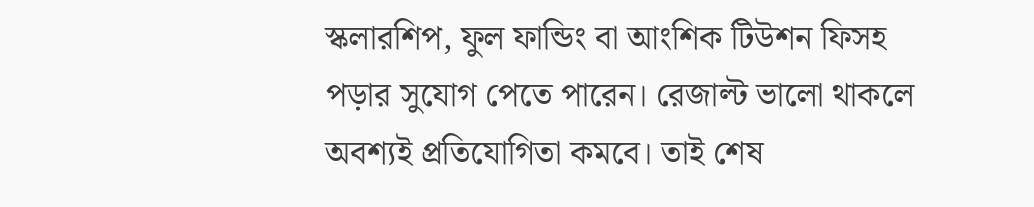স্কলারশিপ, ফুল ফান্ডিং বা আংশিক টিউশন ফিসহ পড়ার সুযোগ পেতে পারেন। রেজাল্ট ভালো থাকলে অবশ্যই প্রতিযোগিতা কমবে। তাই শেষ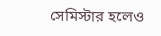সেমিস্টার হলেও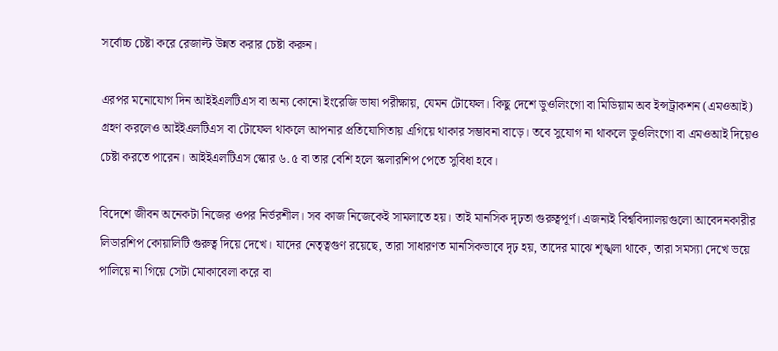সর্বোচ্চ চেষ্টা করে রেজাল্ট উন্নত করার চেষ্টা করুন।

এরপর মনোযোগ দিন আইইএলটিএস বা অন্য কোনো ইংরেজি ভাষা পরীক্ষায়, যেমন টোফেল। কিছু দেশে ডুওলিংগো বা মিডিয়াম অব ইন্সট্রাকশন (এমওআই) গ্রহণ করলেও আইইএলটিএস বা টোফেল থাকলে আপনার প্রতিযোগিতায় এগিয়ে থাকার সম্ভাবনা বাড়ে। তবে সুযোগ না থাকলে ডুওলিংগো বা এমওআই দিয়েও চেষ্টা করতে পারেন। আইইএলটিএস স্কোর ৬.৫ বা তার বেশি হলে স্কলারশিপ পেতে সুবিধা হবে।

বিদেশে জীবন অনেকটা নিজের ওপর নির্ভরশীল। সব কাজ নিজেকেই সামলাতে হয়। তাই মানসিক দৃঢ়তা গুরুত্বপূর্ণ। এজন্যই বিশ্ববিদ্যালয়গুলো আবেদনকারীর লিডারশিপ কোয়ালিটি গুরুত্ব দিয়ে দেখে। যাদের নেতৃত্বগুণ রয়েছে, তারা সাধারণত মানসিকভাবে দৃঢ় হয়, তাদের মাঝে শৃঙ্খলা থাকে, তারা সমস্যা দেখে ভয়ে পালিয়ে না গিয়ে সেটা মোকাবেলা করে বা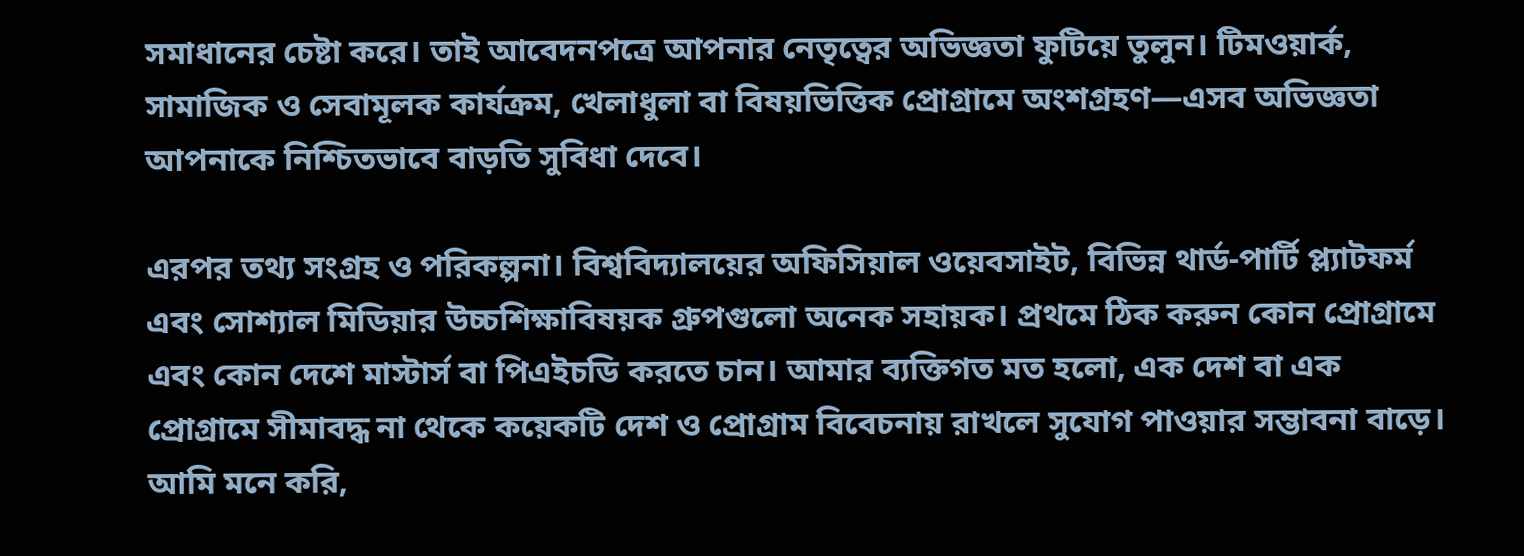সমাধানের চেষ্টা করে। তাই আবেদনপত্রে আপনার নেতৃত্বের অভিজ্ঞতা ফুটিয়ে তুলুন। টিমওয়ার্ক, সামাজিক ও সেবামূলক কার্যক্রম, খেলাধুলা বা বিষয়ভিত্তিক প্রোগ্রামে অংশগ্রহণ—এসব অভিজ্ঞতা আপনাকে নিশ্চিতভাবে বাড়তি সুবিধা দেবে।

এরপর তথ্য সংগ্রহ ও পরিকল্পনা। বিশ্ববিদ্যালয়ের অফিসিয়াল ওয়েবসাইট, বিভিন্ন থার্ড-পার্টি প্ল্যাটফর্ম এবং সোশ্যাল মিডিয়ার উচ্চশিক্ষাবিষয়ক গ্রুপগুলো অনেক সহায়ক। প্রথমে ঠিক করুন কোন প্রোগ্রামে এবং কোন দেশে মাস্টার্স বা পিএইচডি করতে চান। আমার ব্যক্তিগত মত হলো, এক দেশ বা এক প্রোগ্রামে সীমাবদ্ধ না থেকে কয়েকটি দেশ ও প্রোগ্রাম বিবেচনায় রাখলে সুযোগ পাওয়ার সম্ভাবনা বাড়ে। আমি মনে করি,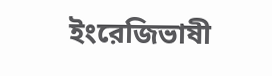ইংরেজিভাষী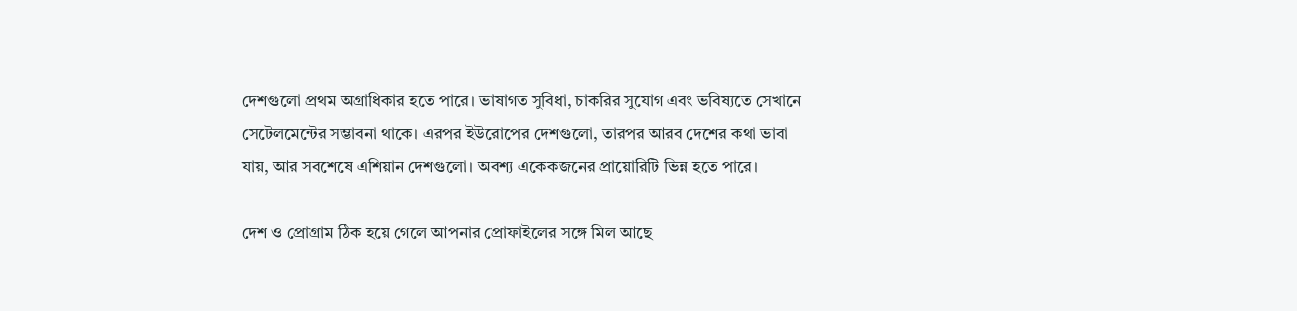দেশগুলো প্রথম অগ্রাধিকার হতে পারে। ভাষাগত সুবিধা, চাকরির সুযোগ এবং ভবিষ্যতে সেখানে সেটেলমেন্টের সম্ভাবনা থাকে। এরপর ইউরোপের দেশগুলো, তারপর আরব দেশের কথা ভাবা যায়, আর সবশেষে এশিয়ান দেশগুলো। অবশ্য একেকজনের প্রায়োরিটি ভিন্ন হতে পারে।

দেশ ও প্রোগ্রাম ঠিক হয়ে গেলে আপনার প্রোফাইলের সঙ্গে মিল আছে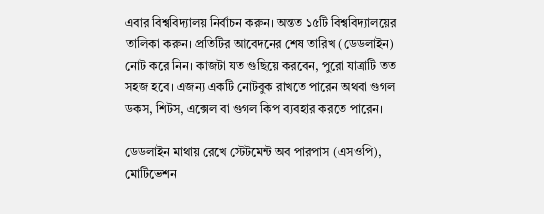এবার বিশ্ববিদ্যালয় নির্বাচন করুন। অন্তত ১৫টি বিশ্ববিদ্যালয়ের তালিকা করুন। প্রতিটির আবেদনের শেষ তারিখ (ডেডলাইন) নোট করে নিন। কাজটা যত গুছিয়ে করবেন, পুরো যাত্রাটি তত সহজ হবে। এজন্য একটি নোটবুক রাখতে পারেন অথবা গুগল ডকস, শিটস, এক্সেল বা গুগল কিপ ব্যবহার করতে পারেন।

ডেডলাইন মাথায় রেখে স্টেটমেন্ট অব পারপাস (এসওপি), মোটিভেশন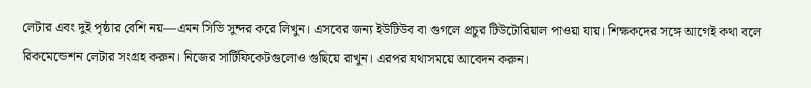লেটার এবং দুই পৃষ্ঠার বেশি নয়—এমন সিভি সুন্দর করে লিখুন। এসবের জন্য ইউটিউব বা গুগলে প্রচুর টিউটোরিয়াল পাওয়া যায়। শিক্ষকদের সঙ্গে আগেই কথা বলে রিকমেন্ডেশন লেটার সংগ্রহ করুন। নিজের সার্টিফিকেটগুলোও গুছিয়ে রাখুন। এরপর যথাসময়ে আবেদন করুন।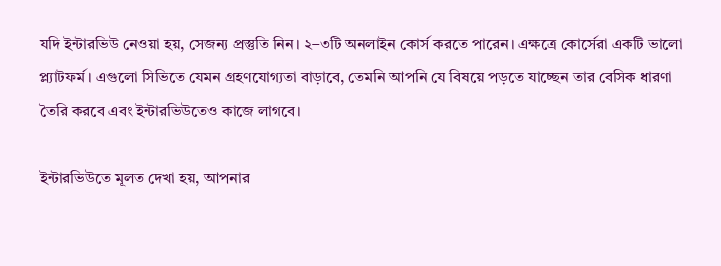যদি ইন্টারভিউ নেওয়া হয়, সেজন্য প্রস্তুতি নিন। ২–৩টি অনলাইন কোর্স করতে পারেন। এক্ষত্রে কোর্সেরা একটি ভালো প্ল্যাটফর্ম। এগুলো সিভিতে যেমন গ্রহণযোগ্যতা বাড়াবে, তেমনি আপনি যে বিষয়ে পড়তে যাচ্ছেন তার বেসিক ধারণা তৈরি করবে এবং ইন্টারভিউতেও কাজে লাগবে।

ইন্টারভিউতে মূলত দেখা হয়, আপনার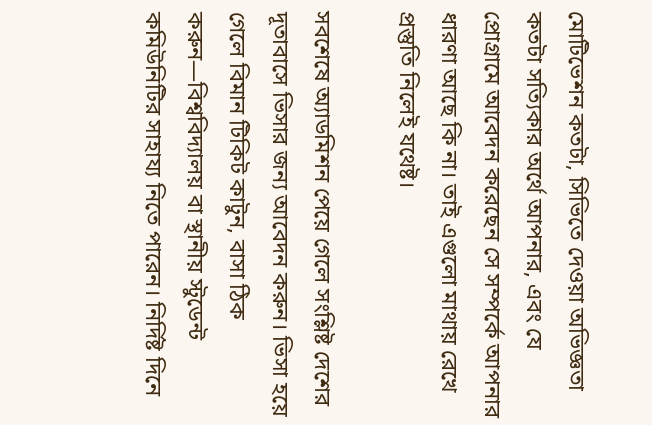মোটিভেশন কতটা, সিভিতে দেওয়া অভিজ্ঞতা কতটা সত্যিকার অর্থে আপনার, এবং যে প্রোগ্রামে আবেদন করেছেন সে সম্পর্কে আপনার ধারণা আছে কি না। তাই এগুলো মাথায় রেখে প্রস্তুতি নিলেই যথেষ্ট।

সবশেষে অ্যাডমিশন পেয়ে গেলে সংশ্লিষ্ট দেশের দূতাবাসে ভিসার জন্য আবেদন করুন। ভিসা হয়ে গেলে বিমান টিকিট কাটুন, বাসা ঠিক করুন—বিশ্ববিদ্যালয় বা স্থানীয় স্টুডেন্ট কমিউনিটির সাহায্য নিতে পারেন। নির্দিষ্ট দিনে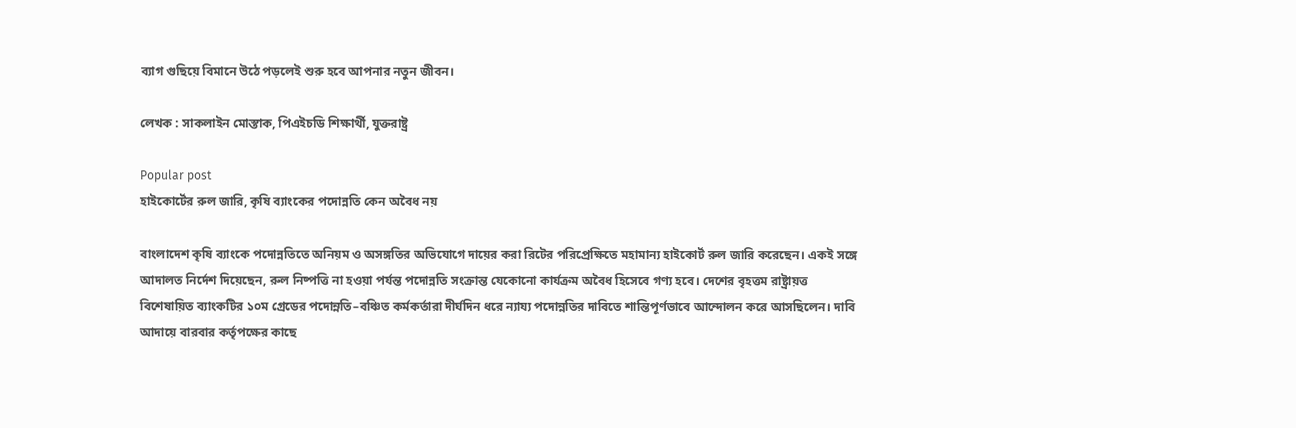ব্যাগ গুছিয়ে বিমানে উঠে পড়লেই শুরু হবে আপনার নতুন জীবন।

লেখক : সাকলাইন মোস্তাক, পিএইচডি শিক্ষার্থী, যুক্তরাষ্ট্র

Popular post
হাইকোর্টের রুল জারি, কৃষি ব্যাংকের পদোন্নতি কেন অবৈধ নয়

বাংলাদেশ কৃষি ব্যাংকে পদোন্নতিতে অনিয়ম ও অসঙ্গতির অভিযোগে দায়ের করা রিটের পরিপ্রেক্ষিতে মহামান্য হাইকোর্ট রুল জারি করেছেন। একই সঙ্গে আদালত নির্দেশ দিয়েছেন, রুল নিষ্পত্তি না হওয়া পর্যন্ত পদোন্নতি সংক্রান্ত যেকোনো কার্যক্রম অবৈধ হিসেবে গণ্য হবে। দেশের বৃহত্তম রাষ্ট্রায়ত্ত বিশেষায়িত ব্যাংকটির ১০ম গ্রেডের পদোন্নতি–বঞ্চিত কর্মকর্তারা দীর্ঘদিন ধরে ন্যায্য পদোন্নতির দাবিতে শান্তিপূর্ণভাবে আন্দোলন করে আসছিলেন। দাবি আদায়ে বারবার কর্তৃপক্ষের কাছে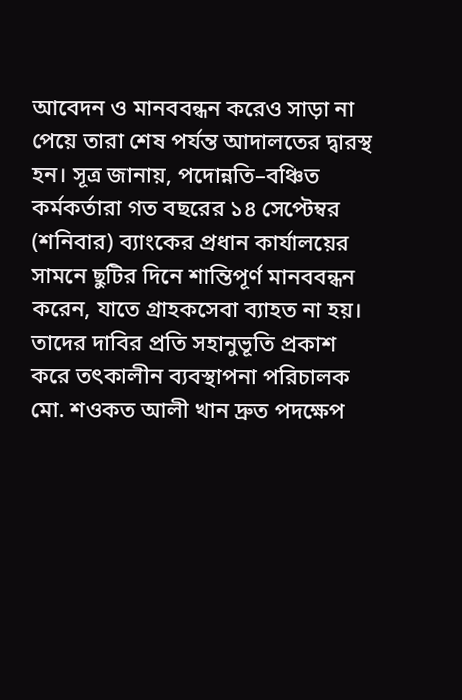আবেদন ও মানববন্ধন করেও সাড়া না পেয়ে তারা শেষ পর্যন্ত আদালতের দ্বারস্থ হন। সূত্র জানায়, পদোন্নতি–বঞ্চিত কর্মকর্তারা গত বছরের ১৪ সেপ্টেম্বর (শনিবার) ব্যাংকের প্রধান কার্যালয়ের সামনে ছুটির দিনে শান্তিপূর্ণ মানববন্ধন করেন, যাতে গ্রাহকসেবা ব্যাহত না হয়। তাদের দাবির প্রতি সহানুভূতি প্রকাশ করে তৎকালীন ব্যবস্থাপনা পরিচালক মো. শওকত আলী খান দ্রুত পদক্ষেপ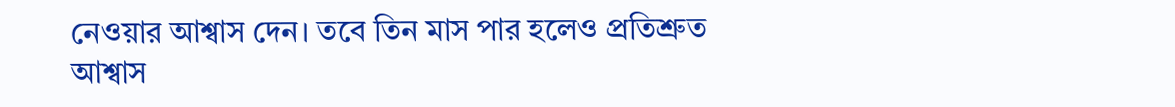নেওয়ার আশ্বাস দেন। তবে তিন মাস পার হলেও প্রতিশ্রুত আশ্বাস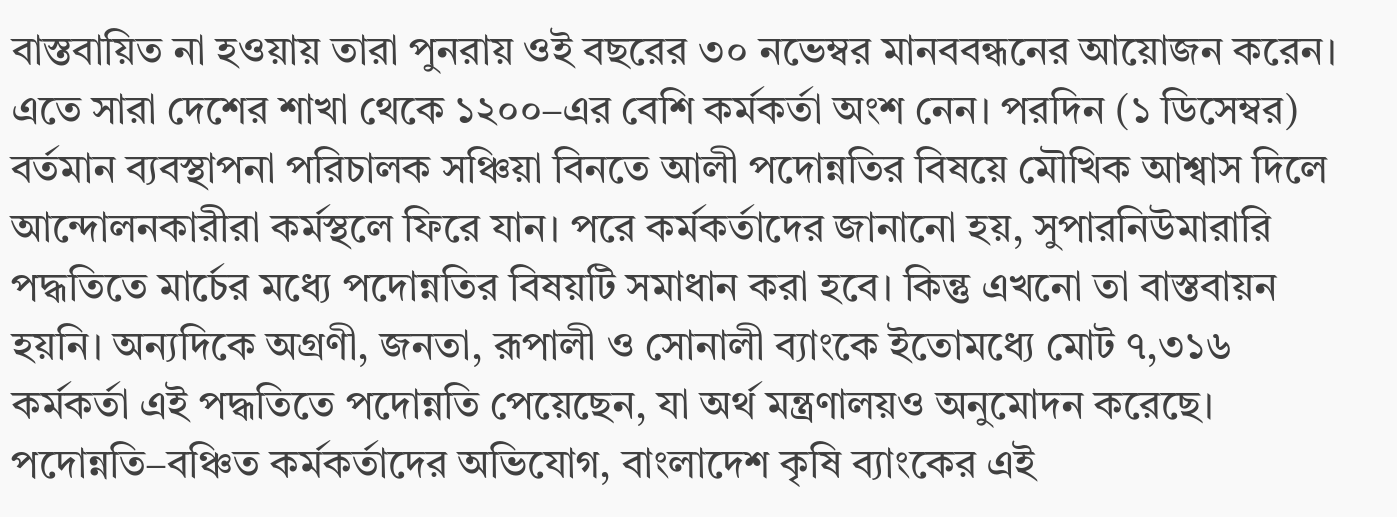বাস্তবায়িত না হওয়ায় তারা পুনরায় ওই বছরের ৩০ নভেম্বর মানববন্ধনের আয়োজন করেন। এতে সারা দেশের শাখা থেকে ১২০০–এর বেশি কর্মকর্তা অংশ নেন। পরদিন (১ ডিসেম্বর) বর্তমান ব্যবস্থাপনা পরিচালক সঞ্চিয়া বিনতে আলী পদোন্নতির বিষয়ে মৌখিক আশ্বাস দিলে আন্দোলনকারীরা কর্মস্থলে ফিরে যান। পরে কর্মকর্তাদের জানানো হয়, সুপারনিউমারারি পদ্ধতিতে মার্চের মধ্যে পদোন্নতির বিষয়টি সমাধান করা হবে। কিন্তু এখনো তা বাস্তবায়ন হয়নি। অন্যদিকে অগ্রণী, জনতা, রূপালী ও সোনালী ব্যাংকে ইতোমধ্যে মোট ৭,৩১৬ কর্মকর্তা এই পদ্ধতিতে পদোন্নতি পেয়েছেন, যা অর্থ মন্ত্রণালয়ও অনুমোদন করেছে। পদোন্নতি–বঞ্চিত কর্মকর্তাদের অভিযোগ, বাংলাদেশ কৃষি ব্যাংকের এই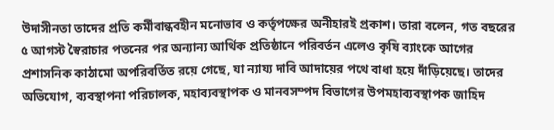উদাসীনতা তাদের প্রতি কর্মীবান্ধবহীন মনোভাব ও কর্তৃপক্ষের অনীহারই প্রকাশ। তারা বলেন, গত বছরের ৫ আগস্ট স্বৈরাচার পতনের পর অন্যান্য আর্থিক প্রতিষ্ঠানে পরিবর্তন এলেও কৃষি ব্যাংকে আগের প্রশাসনিক কাঠামো অপরিবর্তিত রয়ে গেছে, যা ন্যায্য দাবি আদায়ের পথে বাধা হয়ে দাঁড়িয়েছে। তাদের অভিযোগ, ব্যবস্থাপনা পরিচালক, মহাব্যবস্থাপক ও মানবসম্পদ বিভাগের উপমহাব্যবস্থাপক জাহিদ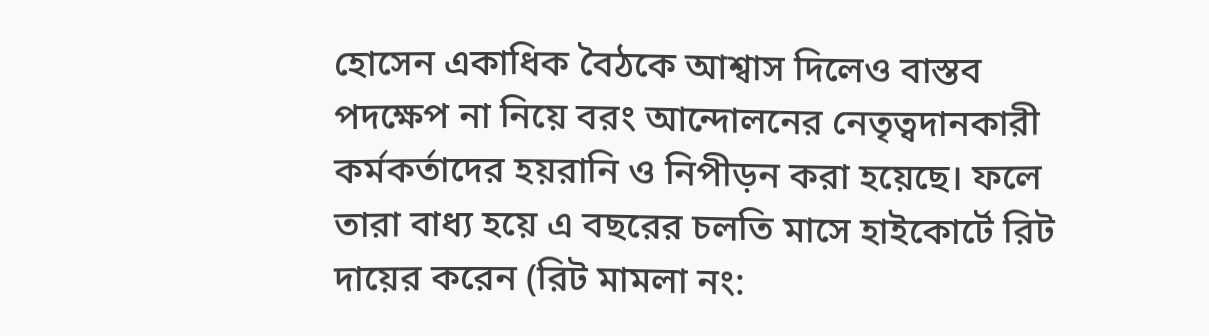হোসেন একাধিক বৈঠকে আশ্বাস দিলেও বাস্তব পদক্ষেপ না নিয়ে বরং আন্দোলনের নেতৃত্বদানকারী কর্মকর্তাদের হয়রানি ও নিপীড়ন করা হয়েছে। ফলে তারা বাধ্য হয়ে এ বছরের চলতি মাসে হাইকোর্টে রিট দায়ের করেন (রিট মামলা নং: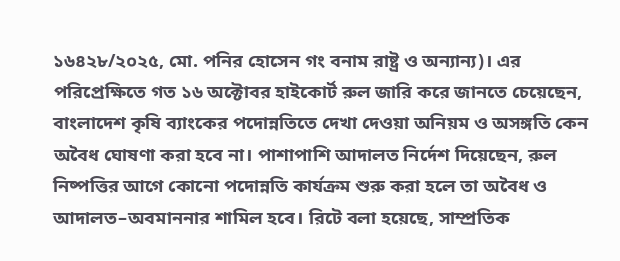১৬৪২৮/২০২৫, মো. পনির হোসেন গং বনাম রাষ্ট্র ও অন্যান্য)। এর পরিপ্রেক্ষিতে গত ১৬ অক্টোবর হাইকোর্ট রুল জারি করে জানতে চেয়েছেন, বাংলাদেশ কৃষি ব্যাংকের পদোন্নতিতে দেখা দেওয়া অনিয়ম ও অসঙ্গতি কেন অবৈধ ঘোষণা করা হবে না। পাশাপাশি আদালত নির্দেশ দিয়েছেন, রুল নিষ্পত্তির আগে কোনো পদোন্নতি কার্যক্রম শুরু করা হলে তা অবৈধ ও আদালত–অবমাননার শামিল হবে। রিটে বলা হয়েছে, সাম্প্রতিক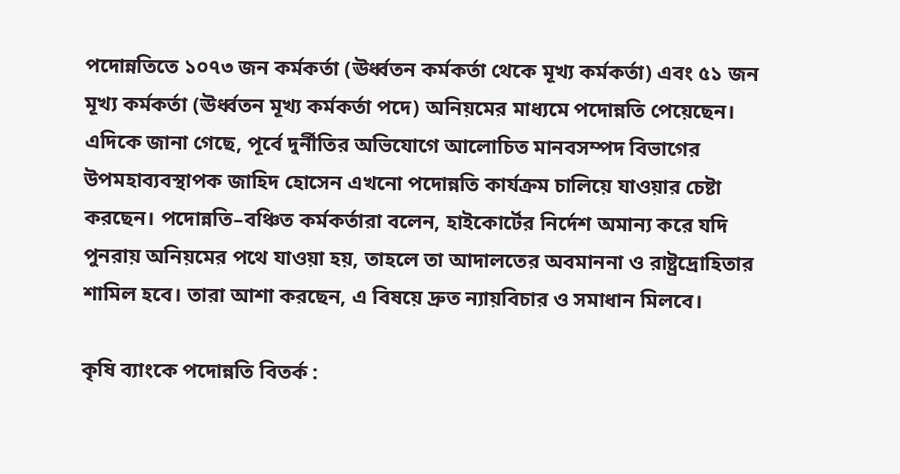পদোন্নতিতে ১০৭৩ জন কর্মকর্তা (ঊর্ধ্বতন কর্মকর্তা থেকে মূখ্য কর্মকর্তা) এবং ৫১ জন মূখ্য কর্মকর্তা (ঊর্ধ্বতন মূখ্য কর্মকর্তা পদে) অনিয়মের মাধ্যমে পদোন্নতি পেয়েছেন। এদিকে জানা গেছে, পূর্বে দুর্নীতির অভিযোগে আলোচিত মানবসম্পদ বিভাগের উপমহাব্যবস্থাপক জাহিদ হোসেন এখনো পদোন্নতি কার্যক্রম চালিয়ে যাওয়ার চেষ্টা করছেন। পদোন্নতি–বঞ্চিত কর্মকর্তারা বলেন, হাইকোর্টের নির্দেশ অমান্য করে যদি পুনরায় অনিয়মের পথে যাওয়া হয়, তাহলে তা আদালতের অবমাননা ও রাষ্ট্রদ্রোহিতার শামিল হবে। তারা আশা করছেন, এ বিষয়ে দ্রুত ন্যায়বিচার ও সমাধান মিলবে।

কৃষি ব্যাংকে পদোন্নতি বিতর্ক :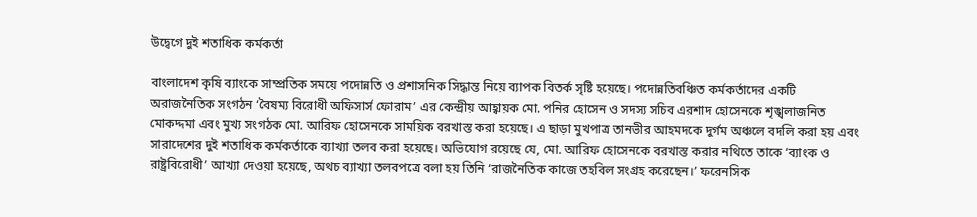উদ্বেগে দুই শতাধিক কর্মকর্তা

বাংলাদেশ কৃষি ব্যাংকে সাম্প্রতিক সময়ে পদোন্নতি ও প্রশাসনিক সিদ্ধান্ত নিয়ে ব্যাপক বিতর্ক সৃষ্টি হয়েছে। পদোন্নতিবঞ্চিত কর্মকর্তাদের একটি অরাজনৈতিক সংগঠন ‘বৈষম্য বিরোধী অফিসার্স ফোরাম’ এর কেন্দ্রীয় আহ্বায়ক মো. পনির হোসেন ও সদস্য সচিব এরশাদ হোসেনকে শৃঙ্খলাজনিত মোকদ্দমা এবং মুখ্য সংগঠক মো. আরিফ হোসেনকে সাময়িক বরখাস্ত করা হয়েছে। এ ছাড়া মুখপাত্র তানভীর আহমদকে দুর্গম অঞ্চলে বদলি করা হয় এবং সারাদেশের দুই শতাধিক কর্মকর্তাকে ব্যাখ্যা তলব করা হয়েছে। অভিযোগ রয়েছে যে, মো. আরিফ হোসেনকে বরখাস্ত করার নথিতে তাকে ‘ব্যাংক ও রাষ্ট্রবিরোধী’ আখ্যা দেওয়া হয়েছে, অথচ ব্যাখ্যা তলবপত্রে বলা হয় তিনি ‘রাজনৈতিক কাজে তহবিল সংগ্রহ করেছেন।’ ফরেনসিক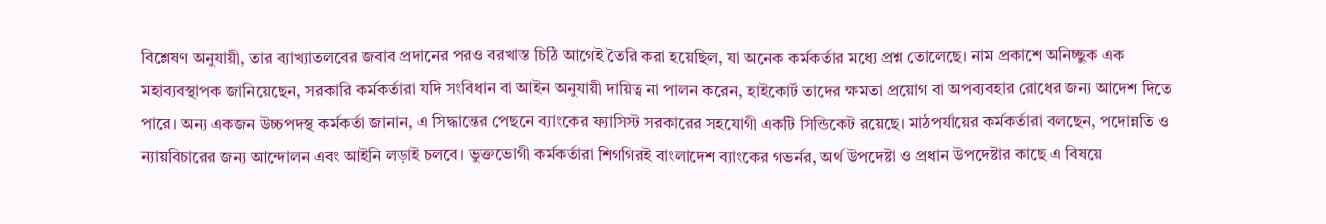বিশ্লেষণ অনুযায়ী, তার ব্যাখ্যাতলবের জবাব প্রদানের পরও বরখাস্ত চিঠি আগেই তৈরি করা হয়েছিল, যা অনেক কর্মকর্তার মধ্যে প্রশ্ন তোলেছে। নাম প্রকাশে অনিচ্ছুক এক মহাব্যবস্থাপক জানিয়েছেন, সরকারি কর্মকর্তারা যদি সংবিধান বা আইন অনুযায়ী দায়িত্ব না পালন করেন, হাইকোর্ট তাদের ক্ষমতা প্রয়োগ বা অপব্যবহার রোধের জন্য আদেশ দিতে পারে। অন্য একজন উচ্চপদস্থ কর্মকর্তা জানান, এ সিদ্ধান্তের পেছনে ব্যাংকের ফ্যাসিস্ট সরকারের সহযোগী একটি সিন্ডিকেট রয়েছে। মাঠপর্যায়ের কর্মকর্তারা বলছেন, পদোন্নতি ও ন্যায়বিচারের জন্য আন্দোলন এবং আইনি লড়াই চলবে। ভুক্তভোগী কর্মকর্তারা শিগগিরই বাংলাদেশ ব্যাংকের গভর্নর, অর্থ উপদেষ্টা ও প্রধান উপদেষ্টার কাছে এ বিষয়ে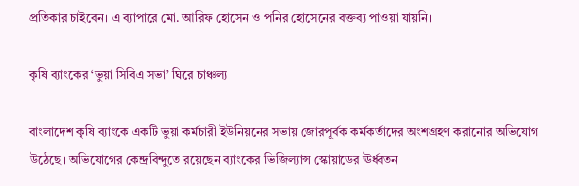প্রতিকার চাইবেন। এ ব্যাপারে মো. আরিফ হোসেন ও পনির হোসেনের বক্তব্য পাওয়া যায়নি।

কৃষি ব্যাংকের ‘ভুয়া সিবিএ সভা’ ঘিরে চাঞ্চল্য

বাংলাদেশ কৃষি ব্যাংকে একটি ভুয়া কর্মচারী ইউনিয়নের সভায় জোরপূর্বক কর্মকর্তাদের অংশগ্রহণ করানোর অভিযোগ উঠেছে। অভিযোগের কেন্দ্রবিন্দুতে রয়েছেন ব্যাংকের ভিজিল্যান্স স্কোয়াডের ঊর্ধ্বতন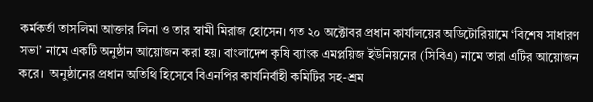কর্মকর্তা তাসলিমা আক্তার লিনা ও তার স্বামী মিরাজ হোসেন। গত ২০ অক্টোবর প্রধান কার্যালয়ের অডিটোরিয়ামে ‘বিশেষ সাধারণ সভা’ নামে একটি অনুষ্ঠান আয়োজন করা হয়। বাংলাদেশ কৃষি ব্যাংক এমপ্লয়িজ ইউনিয়নের (সিবিএ) নামে তারা এটির আয়োজন করে।  অনুষ্ঠানের প্রধান অতিথি হিসেবে বিএনপির কার্যনির্বাহী কমিটির সহ-শ্রম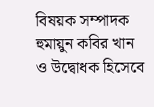বিষয়ক সম্পাদক হুমায়ুন কবির খান ও উদ্বোধক হিসেবে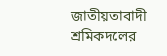জাতীয়তাবাদী শ্রমিকদলের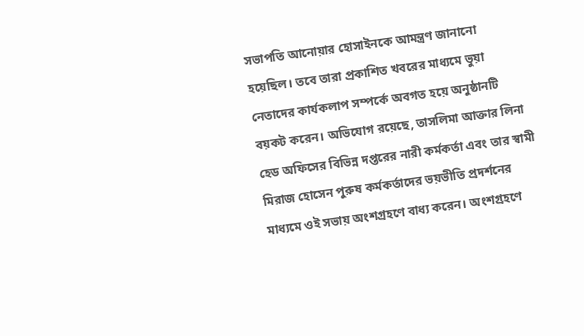সভাপতি আনোয়ার হোসাইনকে আমন্ত্রণ জানানো হয়েছিল। তবে তারা প্রকাশিত খবরের মাধ্যমে ভুয়া নেতাদের কার্যকলাপ সম্পর্কে অবগত হয়ে অনুষ্ঠানটি বয়কট করেন। অভিযোগ রয়েছে, তাসলিমা আক্তার লিনা হেড অফিসের বিভিন্ন দপ্তরের নারী কর্মকর্তা এবং তার স্বামী মিরাজ হোসেন পুরুষ কর্মকর্তাদের ভয়ভীতি প্রদর্শনের মাধ্যমে ওই সভায় অংশগ্রহণে বাধ্য করেন। অংশগ্রহণে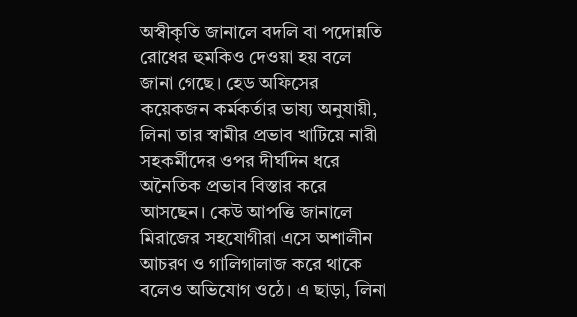অস্বীকৃতি জানালে বদলি বা পদোন্নতি রোধের হুমকিও দেওয়া হয় বলে জানা গেছে। হেড অফিসের কয়েকজন কর্মকর্তার ভাষ্য অনুযায়ী, লিনা তার স্বামীর প্রভাব খাটিয়ে নারী সহকর্মীদের ওপর দীর্ঘদিন ধরে অনৈতিক প্রভাব বিস্তার করে আসছেন। কেউ আপত্তি জানালে মিরাজের সহযোগীরা এসে অশালীন আচরণ ও গালিগালাজ করে থাকে বলেও অভিযোগ ওঠে। এ ছাড়া, লিনা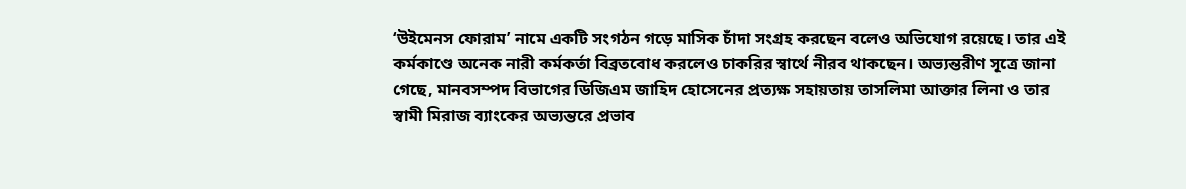‘উইমেনস ফোরাম’ নামে একটি সংগঠন গড়ে মাসিক চাঁদা সংগ্রহ করছেন বলেও অভিযোগ রয়েছে। তার এই কর্মকাণ্ডে অনেক নারী কর্মকর্তা বিব্রতবোধ করলেও চাকরির স্বার্থে নীরব থাকছেন। অভ্যন্তরীণ সূত্রে জানা গেছে, মানবসম্পদ বিভাগের ডিজিএম জাহিদ হোসেনের প্রত্যক্ষ সহায়তায় তাসলিমা আক্তার লিনা ও তার স্বামী মিরাজ ব্যাংকের অভ্যন্তরে প্রভাব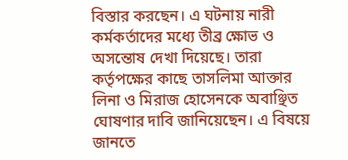বিস্তার করছেন। এ ঘটনায় নারী কর্মকর্তাদের মধ্যে তীব্র ক্ষোভ ও অসন্তোষ দেখা দিয়েছে। তারা কর্তৃপক্ষের কাছে তাসলিমা আক্তার লিনা ও মিরাজ হোসেনকে অবাঞ্ছিত ঘোষণার দাবি জানিয়েছেন। এ বিষয়ে জানতে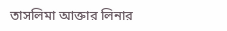তাসলিমা আক্তার লিনার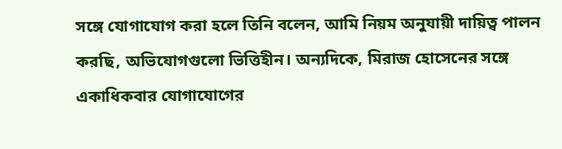সঙ্গে যোগাযোগ করা হলে তিনি বলেন, আমি নিয়ম অনুযায়ী দায়িত্ব পালন করছি, অভিযোগগুলো ভিত্তিহীন। অন্যদিকে, মিরাজ হোসেনের সঙ্গে একাধিকবার যোগাযোগের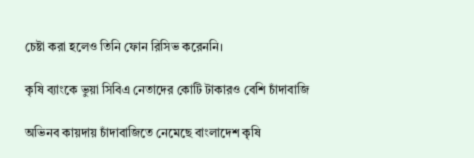চেষ্টা করা হলেও তিনি ফোন রিসিভ করেননি।

কৃষি ব্যাংকে ভুয়া সিবিএ নেতাদের কোটি টাকারও বেশি চাঁদাবাজি

অভিনব কায়দায় চাঁদাবাজিতে নেমেছে বাংলাদেশ কৃষি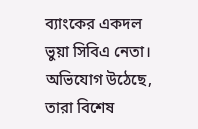ব্যাংকের একদল ভুয়া সিবিএ নেতা। অভিযোগ উঠেছে, তারা বিশেষ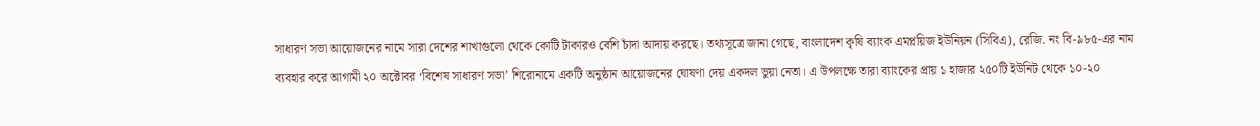সাধারণ সভা আয়োজনের নামে সারা দেশের শাখাগুলো থেকে কোটি টাকারও বেশি চাঁদা আদায় করছে। তথ্যসূত্রে জানা গেছে, বাংলাদেশ কৃষি ব্যাংক এমপ্লয়িজ ইউনিয়ন (সিবিএ), রেজি. নং বি-৯৮৫-এর নাম ব্যবহার করে আগামী ২০ অক্টোবর ‘বিশেষ সাধারণ সভা’ শিরোনামে একটি অনুষ্ঠান আয়োজনের ঘোষণা দেয় একদল ভুয়া নেতা। এ উপলক্ষে তারা ব্যাংকের প্রায় ১ হাজার ২৫০টি ইউনিট থেকে ১০-২০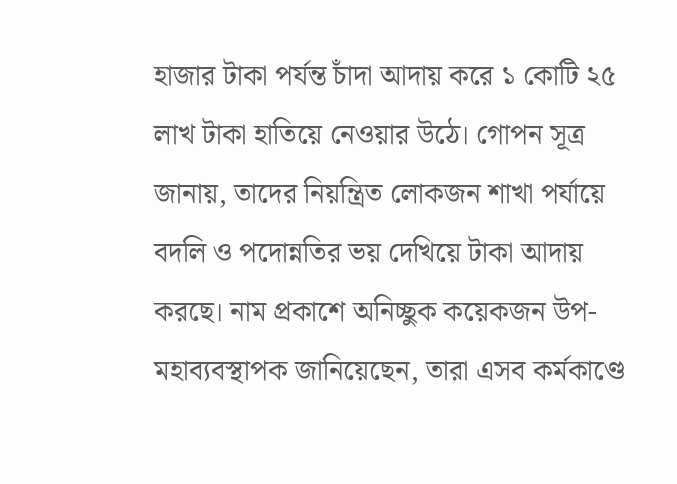হাজার টাকা পর্যন্ত চাঁদা আদায় করে ১ কোটি ২৫ লাখ টাকা হাতিয়ে নেওয়ার উঠে। গোপন সূত্র জানায়, তাদের নিয়ন্ত্রিত লোকজন শাখা পর্যায়ে বদলি ও পদোন্নতির ভয় দেখিয়ে টাকা আদায় করছে। নাম প্রকাশে অনিচ্ছুক কয়েকজন উপ-মহাব্যবস্থাপক জানিয়েছেন, তারা এসব কর্মকাণ্ডে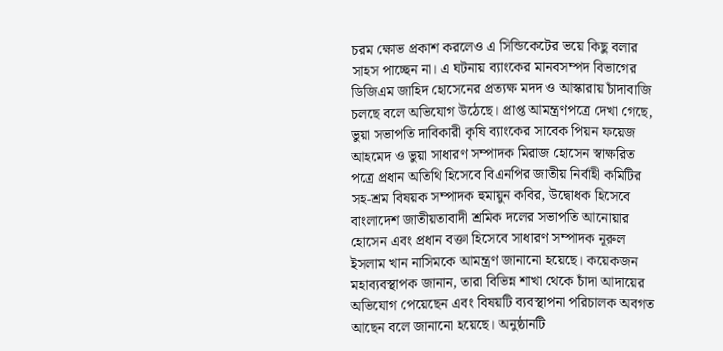চরম ক্ষোভ প্রকাশ করলেও এ সিন্ডিকেটের ভয়ে কিছু বলার সাহস পাচ্ছেন না। এ ঘটনায় ব্যাংকের মানবসম্পদ বিভাগের ডিজিএম জাহিদ হোসেনের প্রত্যক্ষ মদদ ও আস্কারায় চাঁদাবাজি চলছে বলে অভিযোগ উঠেছে। প্রাপ্ত আমন্ত্রণপত্রে দেখা গেছে, ভুয়া সভাপতি দাবিকারী কৃষি ব্যাংকের সাবেক পিয়ন ফয়েজ আহমেদ ও ভুয়া সাধারণ সম্পাদক মিরাজ হোসেন স্বাক্ষরিত পত্রে প্রধান অতিথি হিসেবে বিএনপির জাতীয় নির্বাহী কমিটির সহ-শ্রম বিষয়ক সম্পাদক হুমায়ুন কবির, উদ্বোধক হিসেবে বাংলাদেশ জাতীয়তাবাদী শ্রমিক দলের সভাপতি আনোয়ার হোসেন এবং প্রধান বক্তা হিসেবে সাধারণ সম্পাদক নূরুল ইসলাম খান নাসিমকে আমন্ত্রণ জানানো হয়েছে। কয়েকজন মহাব্যবস্থাপক জানান, তারা বিভিন্ন শাখা থেকে চাঁদা আদায়ের অভিযোগ পেয়েছেন এবং বিষয়টি ব্যবস্থাপনা পরিচালক অবগত আছেন বলে জানানো হয়েছে। অনুষ্ঠানটি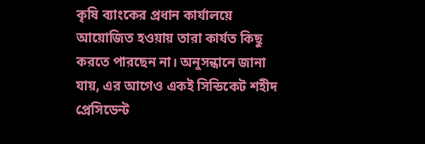কৃষি ব্যাংকের প্রধান কার্যালয়ে আয়োজিত হওয়ায় তারা কার্যত কিছু করতে পারছেন না। অনুসন্ধানে জানা যায়, এর আগেও একই সিন্ডিকেট শহীদ প্রেসিডেন্ট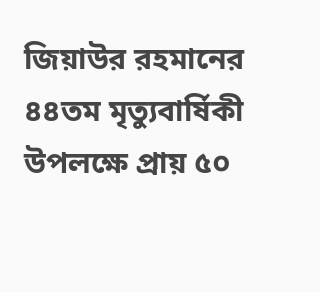জিয়াউর রহমানের ৪৪তম মৃত্যুবার্ষিকী উপলক্ষে প্রায় ৫০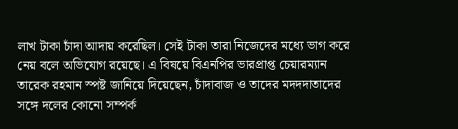লাখ টাকা চাঁদা আদায় করেছিল। সেই টাকা তারা নিজেদের মধ্যে ভাগ করে নেয় বলে অভিযোগ রয়েছে। এ বিষয়ে বিএনপির ভারপ্রাপ্ত চেয়ারম্যান তারেক রহমান স্পষ্ট জানিয়ে দিয়েছেন, চাঁদাবাজ ও তাদের মদদদাতাদের সঙ্গে দলের কোনো সম্পর্ক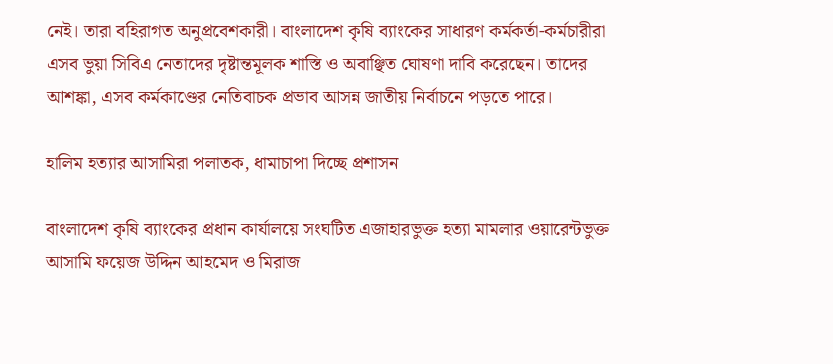নেই। তারা বহিরাগত অনুপ্রবেশকারী। বাংলাদেশ কৃষি ব্যাংকের সাধারণ কর্মকর্তা-কর্মচারীরা এসব ভুয়া সিবিএ নেতাদের দৃষ্টান্তমূলক শাস্তি ও অবাঞ্ছিত ঘোষণা দাবি করেছেন। তাদের আশঙ্কা, এসব কর্মকাণ্ডের নেতিবাচক প্রভাব আসন্ন জাতীয় নির্বাচনে পড়তে পারে।

হালিম হত্যার আসামিরা পলাতক, ধামাচাপা দিচ্ছে প্রশাসন

বাংলাদেশ কৃষি ব্যাংকের প্রধান কার্যালয়ে সংঘটিত এজাহারভুক্ত হত্যা মামলার ওয়ারেন্টভুক্ত আসামি ফয়েজ উদ্দিন আহমেদ ও মিরাজ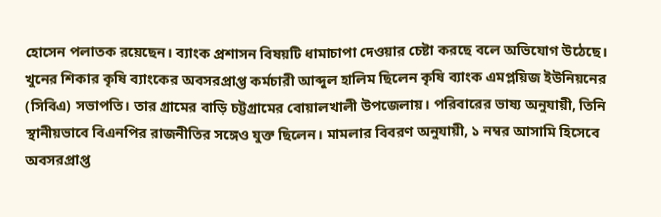হোসেন পলাতক রয়েছেন। ব্যাংক প্রশাসন বিষয়টি ধামাচাপা দেওয়ার চেষ্টা করছে বলে অভিযোগ উঠেছে। খুনের শিকার কৃষি ব্যাংকের অবসরপ্রাপ্ত কর্মচারী আব্দুল হালিম ছিলেন কৃষি ব্যাংক এমপ্লয়িজ ইউনিয়নের (সিবিএ) সভাপতি। তার গ্রামের বাড়ি চট্টগ্রামের বোয়ালখালী উপজেলায়। পরিবারের ভাষ্য অনুযায়ী, তিনি স্থানীয়ভাবে বিএনপির রাজনীতির সঙ্গেও যুক্ত ছিলেন। মামলার বিবরণ অনুযায়ী, ১ নম্বর আসামি হিসেবে অবসরপ্রাপ্ত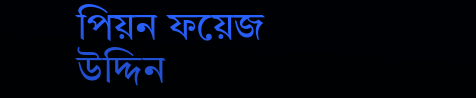পিয়ন ফয়েজ উদ্দিন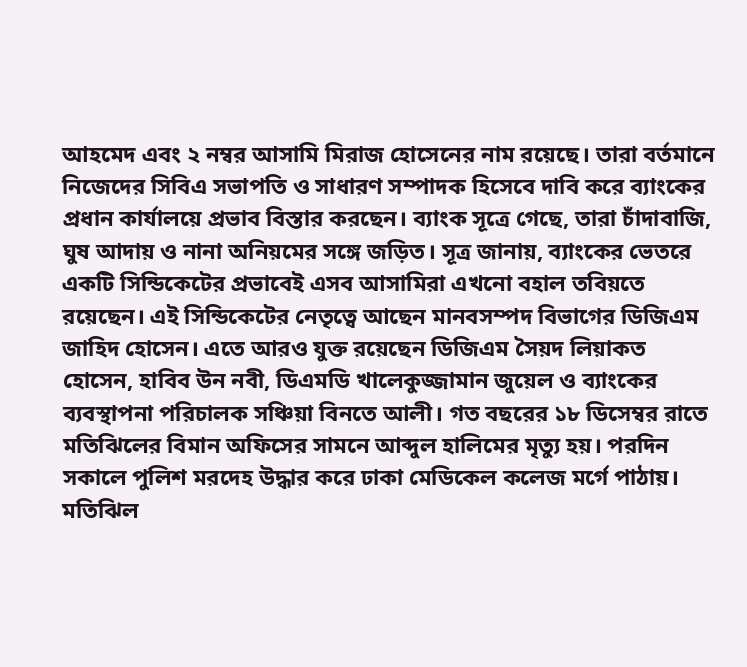আহমেদ এবং ২ নম্বর আসামি মিরাজ হোসেনের নাম রয়েছে। তারা বর্তমানে নিজেদের সিবিএ সভাপতি ও সাধারণ সম্পাদক হিসেবে দাবি করে ব্যাংকের প্রধান কার্যালয়ে প্রভাব বিস্তার করছেন। ব্যাংক সূত্রে গেছে, তারা চাঁদাবাজি, ঘুষ আদায় ও নানা অনিয়মের সঙ্গে জড়িত। সূত্র জানায়, ব্যাংকের ভেতরে একটি সিন্ডিকেটের প্রভাবেই এসব আসামিরা এখনো বহাল তবিয়তে রয়েছেন। এই সিন্ডিকেটের নেতৃত্বে আছেন মানবসম্পদ বিভাগের ডিজিএম জাহিদ হোসেন। এতে আরও যুক্ত রয়েছেন ডিজিএম সৈয়দ লিয়াকত হোসেন, হাবিব উন নবী, ডিএমডি খালেকুজ্জামান জুয়েল ও ব্যাংকের ব্যবস্থাপনা পরিচালক সঞ্চিয়া বিনতে আলী। গত বছরের ১৮ ডিসেম্বর রাতে মতিঝিলের বিমান অফিসের সামনে আব্দুল হালিমের মৃত্যু হয়। পরদিন সকালে পুলিশ মরদেহ উদ্ধার করে ঢাকা মেডিকেল কলেজ মর্গে পাঠায়। মতিঝিল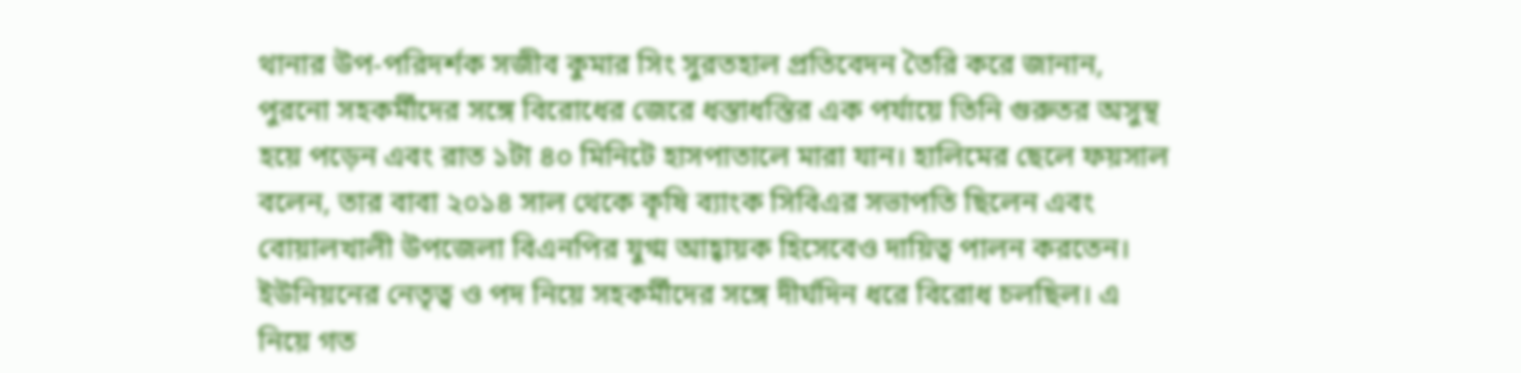থানার উপ-পরিদর্শক সজীব কুমার সিং সুরতহাল প্রতিবেদন তৈরি করে জানান, পুরনো সহকর্মীদের সঙ্গে বিরোধের জেরে ধস্তাধস্তির এক পর্যায়ে তিনি গুরুতর অসুস্থ হয়ে পড়েন এবং রাত ১টা ৪০ মিনিটে হাসপাতালে মারা যান। হালিমের ছেলে ফয়সাল বলেন, তার বাবা ২০১৪ সাল থেকে কৃষি ব্যাংক সিবিএর সভাপতি ছিলেন এবং বোয়ালখালী উপজেলা বিএনপির যুগ্ম আহ্বায়ক হিসেবেও দায়িত্ব পালন করতেন। ইউনিয়নের নেতৃত্ব ও পদ নিয়ে সহকর্মীদের সঙ্গে দীর্ঘদিন ধরে বিরোধ চলছিল। এ নিয়ে গত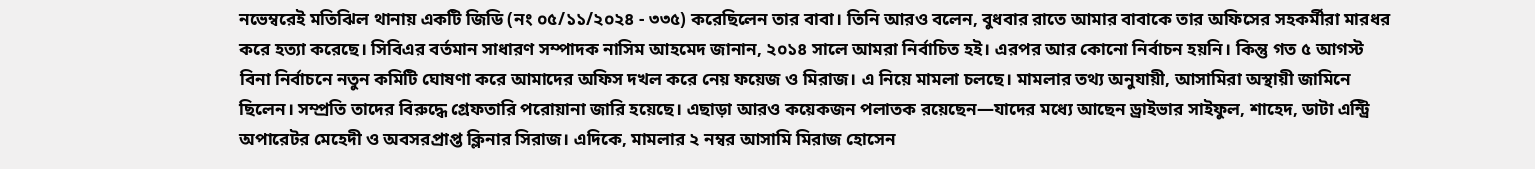নভেম্বরেই মতিঝিল থানায় একটি জিডি (নং ০৫/১১/২০২৪ - ৩৩৫) করেছিলেন তার বাবা। তিনি আরও বলেন, বুধবার রাতে আমার বাবাকে তার অফিসের সহকর্মীরা মারধর করে হত্যা করেছে। সিবিএর বর্তমান সাধারণ সম্পাদক নাসিম আহমেদ জানান, ২০১৪ সালে আমরা নির্বাচিত হই। এরপর আর কোনো নির্বাচন হয়নি। কিন্তু গত ৫ আগস্ট বিনা নির্বাচনে নতুন কমিটি ঘোষণা করে আমাদের অফিস দখল করে নেয় ফয়েজ ও মিরাজ। এ নিয়ে মামলা চলছে। মামলার তথ্য অনুযায়ী, আসামিরা অস্থায়ী জামিনে ছিলেন। সম্প্রতি তাদের বিরুদ্ধে গ্রেফতারি পরোয়ানা জারি হয়েছে। এছাড়া আরও কয়েকজন পলাতক রয়েছেন—যাদের মধ্যে আছেন ড্রাইভার সাইফুল, শাহেদ, ডাটা এন্ট্রি অপারেটর মেহেদী ও অবসরপ্রাপ্ত ক্লিনার সিরাজ। এদিকে, মামলার ২ নম্বর আসামি মিরাজ হোসেন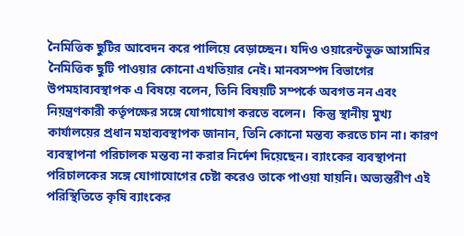নৈমিত্তিক ছুটির আবেদন করে পালিয়ে বেড়াচ্ছেন। যদিও ওয়ারেন্টভুক্ত আসামির নৈমিত্তিক ছুটি পাওয়ার কোনো এখতিয়ার নেই। মানবসম্পদ বিভাগের উপমহাব্যবস্থাপক এ বিষয়ে বলেন, তিনি বিষয়টি সম্পর্কে অবগত নন এবং নিয়ন্ত্রণকারী কর্তৃপক্ষের সঙ্গে যোগাযোগ করতে বলেন।  কিন্তু স্থানীয় মুখ্য কার্যালয়ের প্রধান মহাব্যবস্থাপক জানান, তিনি কোনো মন্তব্য করতে চান না। কারণ ব্যবস্থাপনা পরিচালক মন্তব্য না করার নির্দেশ দিয়েছেন। ব্যাংকের ব্যবস্থাপনা পরিচালকের সঙ্গে যোগাযোগের চেষ্টা করেও তাকে পাওয়া যায়নি। অভ্যন্তরীণ এই পরিস্থিতিতে কৃষি ব্যাংকের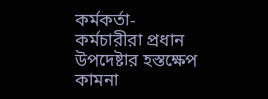কর্মকর্তা-কর্মচারীরা প্রধান উপদেষ্টার হস্তক্ষেপ কামনা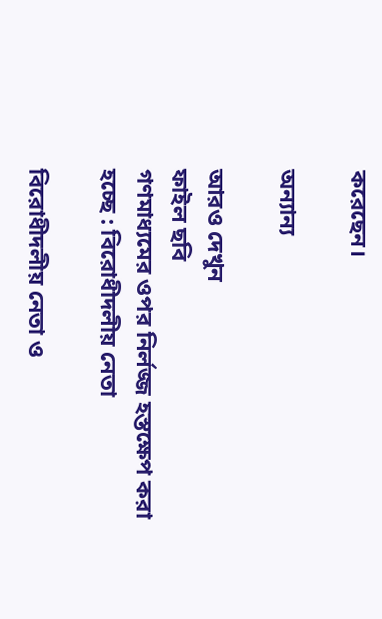করেছেন।

অন্যান্য

আরও দেখুন
ফাইল ছবি
গণমাধ্যমের ওপর নির্লজ্জ হস্তক্ষেপ করা হচ্ছে : বিরোধীদলীয় নেতা

বিরোধীদলীয় নেতা ও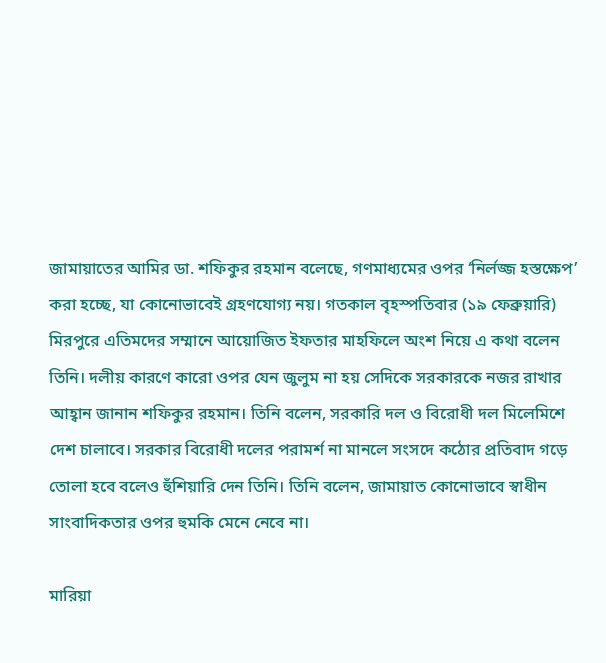জামায়াতের আমির ডা. শফিকুর রহমান বলেছে, গণমাধ্যমের ওপর ‘নির্লজ্জ হস্তক্ষেপ’ করা হচ্ছে, যা কোনোভাবেই গ্রহণযোগ্য নয়। গতকাল বৃহস্পতিবার (১৯ ফেব্রুয়ারি) মিরপুরে এতিমদের সম্মানে আয়োজিত ইফতার মাহফিলে অংশ নিয়ে এ কথা বলেন তিনি। দলীয় কারণে কারো ওপর যেন জুলুম না হয় সেদিকে সরকারকে নজর রাখার আহ্বান জানান শফিকুর রহমান। তিনি বলেন, সরকারি দল ও বিরোধী দল মিলেমিশে দেশ চালাবে। সরকার বিরোধী দলের পরামর্শ না মানলে সংসদে কঠোর প্রতিবাদ গড়ে তোলা হবে বলেও হুঁশিয়ারি দেন তিনি। তিনি বলেন, জামায়াত কোনোভাবে স্বাধীন সাংবাদিকতার ওপর হুমকি মেনে নেবে না।

মারিয়া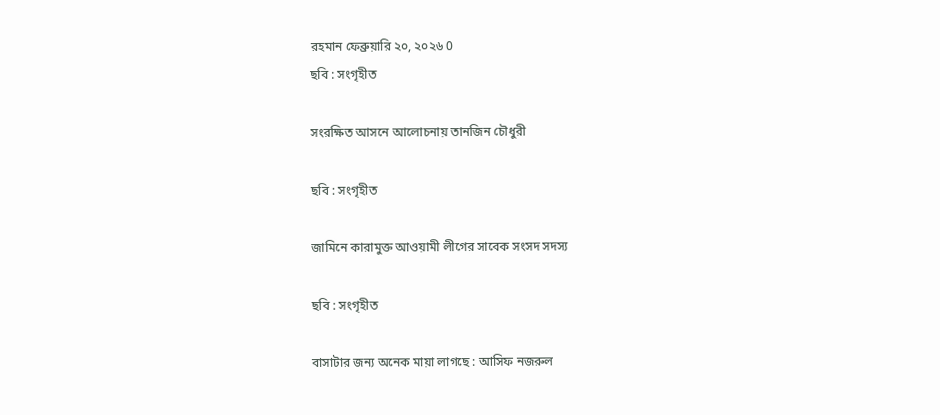রহমান ফেব্রুয়ারি ২০, ২০২৬ 0
ছবি : সংগৃহীত

সংরক্ষিত আসনে আলোচনায় তানজিন চৌধুরী

ছবি : সংগৃহীত

জামিনে কারামুক্ত আওয়ামী লীগের সাবেক সংসদ সদস্য

ছবি : সংগৃহীত

বাসাটার জন্য অনেক মায়া লাগছে : আসিফ নজরুল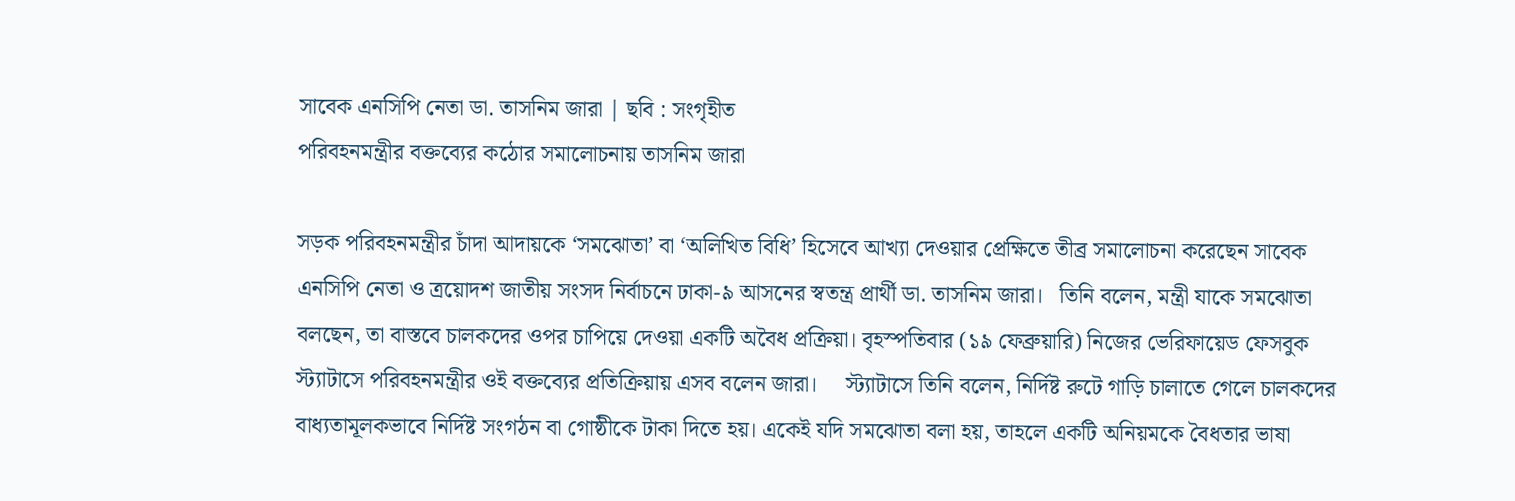সাবেক এনসিপি নেতা ডা. তাসনিম জারা | ছবি : সংগৃহীত
পরিবহনমন্ত্রীর বক্তব্যের কঠোর সমালোচনায় তাসনিম জারা

সড়ক পরিবহনমন্ত্রীর চাঁদা আদায়কে ‘সমঝোতা’ বা ‘অলিখিত বিধি’ হিসেবে আখ্যা দেওয়ার প্রেক্ষিতে তীব্র সমালোচনা করেছেন সাবেক এনসিপি নেতা ও ত্রয়োদশ জাতীয় সংসদ নির্বাচনে ঢাকা-৯ আসনের স্বতন্ত্র প্রার্থী ডা. তাসনিম জারা।   তিনি বলেন, মন্ত্রী যাকে সমঝোতা বলছেন, তা বাস্তবে চালকদের ওপর চাপিয়ে দেওয়া একটি অবৈধ প্রক্রিয়া। বৃহস্পতিবার (১৯ ফেব্রুয়ারি) নিজের ভেরিফায়েড ফেসবুক স্ট্যাটাসে পরিবহনমন্ত্রীর ওই বক্তব্যের প্রতিক্রিয়ায় এসব বলেন জারা।     স্ট্যাটাসে তিনি বলেন, নির্দিষ্ট রুটে গাড়ি চালাতে গেলে চালকদের বাধ্যতামূলকভাবে নির্দিষ্ট সংগঠন বা গোষ্ঠীকে টাকা দিতে হয়। একেই যদি সমঝোতা বলা হয়, তাহলে একটি অনিয়মকে বৈধতার ভাষা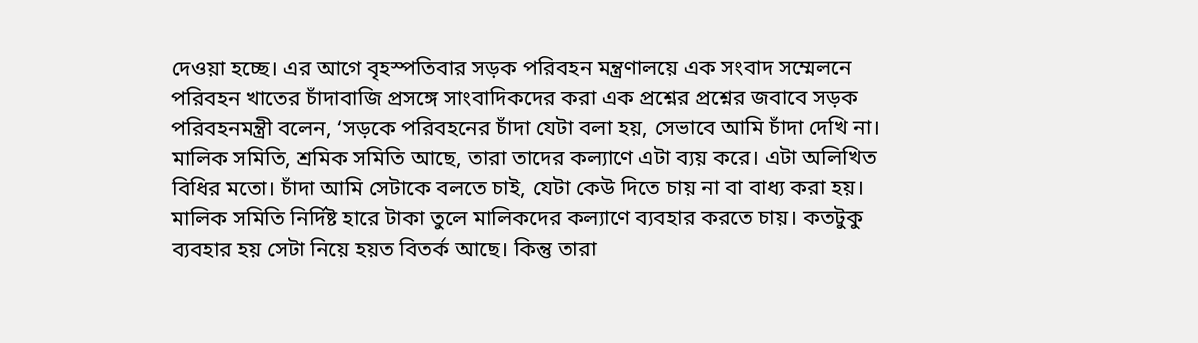দেওয়া হচ্ছে। এর আগে বৃহস্পতিবার সড়ক পরিবহন মন্ত্রণালয়ে এক সংবাদ সম্মেলনে পরিবহন খাতের চাঁদাবাজি প্রসঙ্গে সাংবাদিকদের করা এক প্রশ্নের প্রশ্নের জবাবে সড়ক পরিবহনমন্ত্রী বলেন, ‘সড়কে পরিবহনের চাঁদা যেটা বলা হয়, সেভাবে আমি চাঁদা দেখি না। মালিক সমিতি, শ্রমিক সমিতি আছে, তারা তাদের কল্যাণে এটা ব্যয় করে। এটা অলিখিত বিধির মতো। চাঁদা আমি সেটাকে বলতে চাই, যেটা কেউ দিতে চায় না বা বাধ্য করা হয়। মালিক সমিতি নির্দিষ্ট হারে টাকা তুলে মালিকদের কল্যাণে ব্যবহার করতে চায়। কতটুকু ব্যবহার হয় সেটা নিয়ে হয়ত বিতর্ক আছে। কিন্তু তারা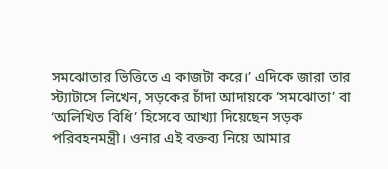সমঝোতার ভিত্তিতে এ কাজটা করে।’ এদিকে জারা তার স্ট্যাটাসে লিখেন, সড়কের চাঁদা আদায়কে ‘সমঝোতা’ বা ‘অলিখিত বিধি’ হিসেবে আখ্যা দিয়েছেন সড়ক পরিবহনমন্ত্রী। ওনার এই বক্তব্য নিয়ে আমার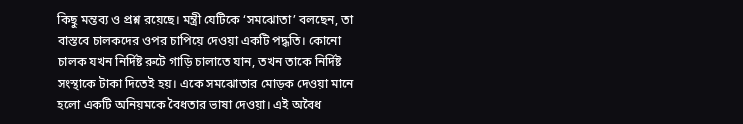কিছু মন্তব্য ও প্রশ্ন রয়েছে। মন্ত্রী যেটিকে ‘সমঝোতা’ বলছেন, তা বাস্তবে চালকদের ওপর চাপিয়ে দেওয়া একটি পদ্ধতি। কোনো চালক যখন নির্দিষ্ট রুটে গাড়ি চালাতে যান, তখন তাকে নির্দিষ্ট সংস্থাকে টাকা দিতেই হয়। একে সমঝোতার মোড়ক দেওয়া মানে হলো একটি অনিয়মকে বৈধতার ভাষা দেওয়া। এই অবৈধ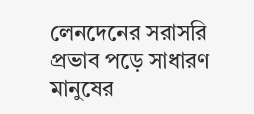লেনদেনের সরাসরি প্রভাব পড়ে সাধারণ মানুষের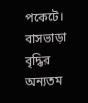পকেটে। বাসভাড়া বৃদ্ধির অন্যতম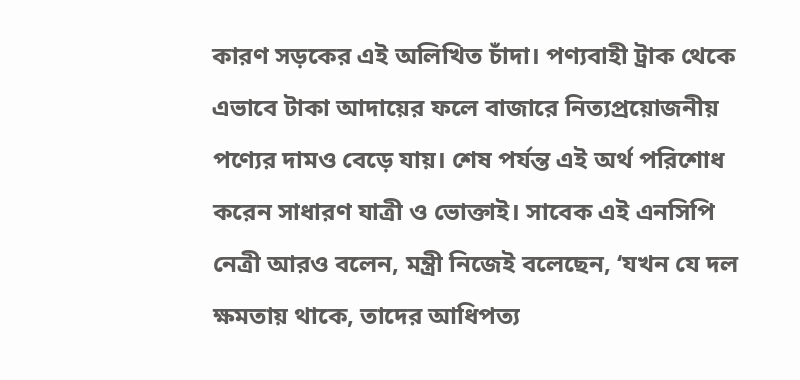কারণ সড়কের এই অলিখিত চাঁদা। পণ্যবাহী ট্রাক থেকে এভাবে টাকা আদায়ের ফলে বাজারে নিত্যপ্রয়োজনীয় পণ্যের দামও বেড়ে যায়। শেষ পর্যন্ত এই অর্থ পরিশোধ করেন সাধারণ যাত্রী ও ভোক্তাই। সাবেক এই এনসিপি নেত্রী আরও বলেন, মন্ত্রী নিজেই বলেছেন, ‘যখন যে দল ক্ষমতায় থাকে, তাদের আধিপত্য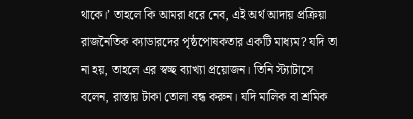থাকে।’ তাহলে কি আমরা ধরে নেব, এই অর্থ আদায় প্রক্রিয়া রাজনৈতিক ক্যাডারদের পৃষ্ঠপোষকতার একটি মাধ্যম? যদি তা না হয়, তাহলে এর স্বচ্ছ ব্যাখ্যা প্রয়োজন। তিনি স্ট্যাটাসে বলেন, রাস্তায় টাকা তোলা বন্ধ করুন। যদি মালিক বা শ্রমিক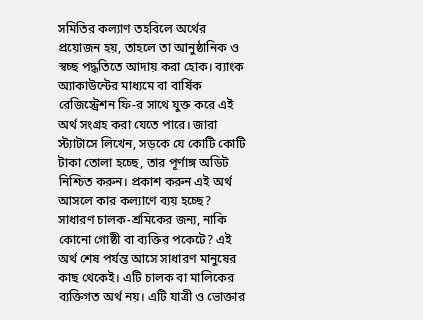সমিতির কল্যাণ তহবিলে অর্থের প্রয়োজন হয়, তাহলে তা আনুষ্ঠানিক ও স্বচ্ছ পদ্ধতিতে আদায় করা হোক। ব্যাংক অ্যাকাউন্টের মাধ্যমে বা বার্ষিক রেজিস্ট্রেশন ফি-র সাথে যুক্ত করে এই অর্থ সংগ্রহ করা যেতে পারে। জারা স্ট্যাটাসে লিখেন, সড়কে যে কোটি কোটি টাকা তোলা হচ্ছে, তার পূর্ণাঙ্গ অডিট নিশ্চিত করুন। প্রকাশ করুন এই অর্থ আসলে কার কল্যাণে ব্যয় হচ্ছে? সাধারণ চালক-শ্রমিকের জন্য, নাকি কোনো গোষ্ঠী বা ব্যক্তির পকেটে? এই অর্থ শেষ পর্যন্ত আসে সাধারণ মানুষের কাছ থেকেই। এটি চালক বা মালিকের ব্যক্তিগত অর্থ নয়। এটি যাত্রী ও ভোক্তার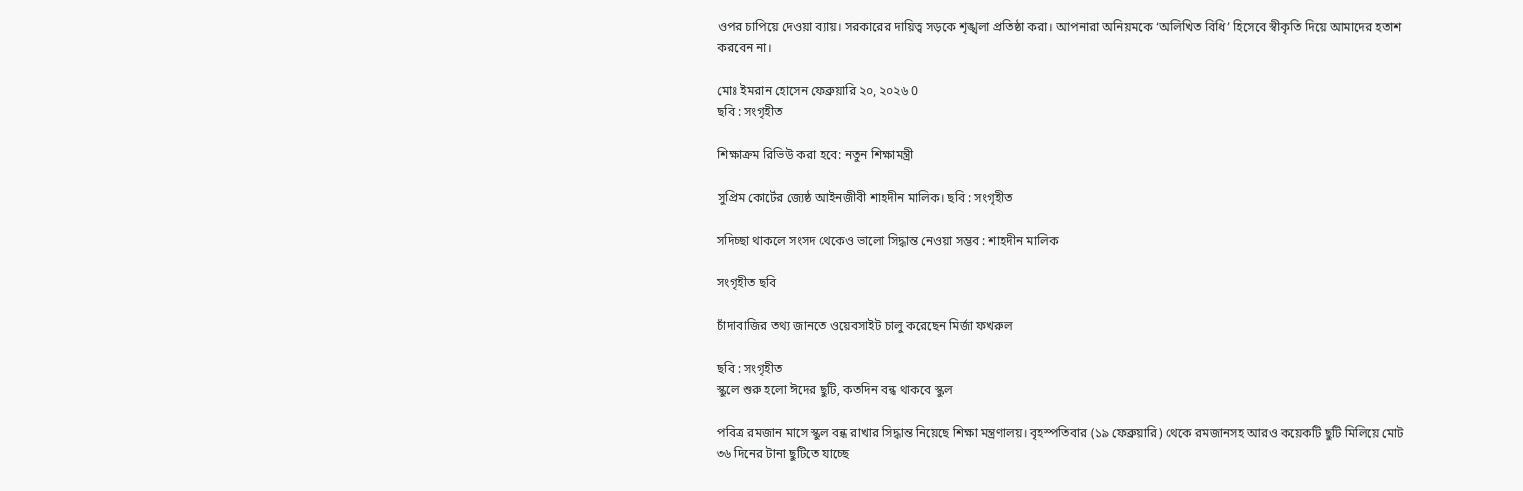ওপর চাপিয়ে দেওয়া ব্যায়। সরকারের দায়িত্ব সড়কে শৃঙ্খলা প্রতিষ্ঠা করা। আপনারা অনিয়মকে ‘অলিখিত বিধি’ হিসেবে স্বীকৃতি দিয়ে আমাদের হতাশ করবেন না।

মোঃ ইমরান হোসেন ফেব্রুয়ারি ২০, ২০২৬ 0
ছবি : সংগৃহীত

শিক্ষাক্রম রিভিউ করা হবে: নতুন শিক্ষামন্ত্রী

সুপ্রিম কোর্টের জ্যেষ্ঠ আইনজীবী শাহদীন মালিক। ছবি : সংগৃহীত

সদিচ্ছা থাকলে সংসদ থেকেও ভালো সিদ্ধান্ত নেওয়া সম্ভব : শাহদীন মালিক

সংগৃহীত ছবি

চাঁদাবাজির তথ্য জানতে ওয়েবসাইট চালু করেছেন মির্জা ফখরুল

ছবি : সংগৃহীত
স্কুলে শুরু হলো ঈদের ছুটি, কতদিন বন্ধ থাকবে স্কুল

পবিত্র রমজান মাসে স্কুল বন্ধ রাখার সিদ্ধান্ত নিয়েছে শিক্ষা মন্ত্রণালয়। বৃহস্পতিবার (১৯ ফেব্রুয়ারি) থেকে রমজানসহ আরও কয়েকটি ছুটি মিলিয়ে মোট ৩৬ দিনের টানা ছুটিতে যাচ্ছে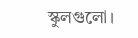স্কুলগুলো।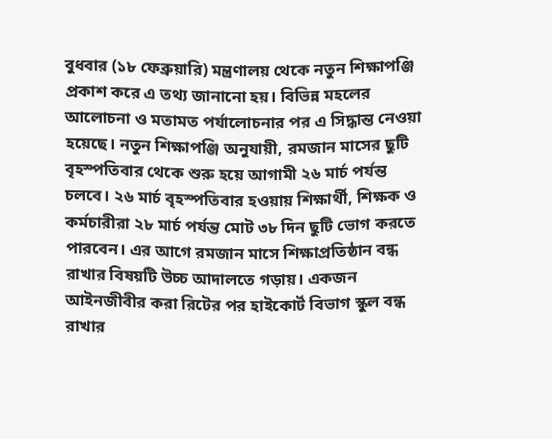বুধবার (১৮ ফেব্রুয়ারি) মন্ত্রণালয় থেকে নতুন শিক্ষাপঞ্জি প্রকাশ করে এ তথ্য জানানো হয়। বিভিন্ন মহলের আলোচনা ও মতামত পর্যালোচনার পর এ সিদ্ধান্ত নেওয়া হয়েছে। নতুন শিক্ষাপঞ্জি অনুযায়ী, রমজান মাসের ছুটি বৃহস্পতিবার থেকে শুরু হয়ে আগামী ২৬ মার্চ পর্যন্ত চলবে। ২৬ মার্চ বৃহস্পতিবার হওয়ায় শিক্ষার্থী, শিক্ষক ও কর্মচারীরা ২৮ মার্চ পর্যন্ত মোট ৩৮ দিন ছুটি ভোগ করতে পারবেন। এর আগে রমজান মাসে শিক্ষাপ্রতিষ্ঠান বন্ধ রাখার বিষয়টি উচ্চ আদালতে গড়ায়। একজন আইনজীবীর করা রিটের পর হাইকোর্ট বিভাগ স্কুল বন্ধ রাখার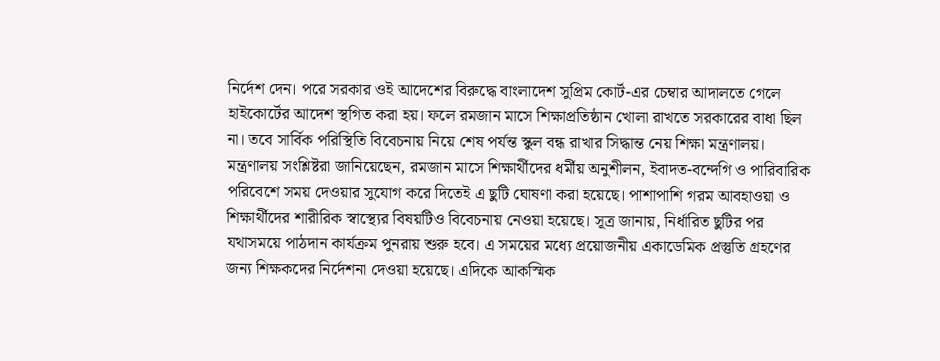নির্দেশ দেন। পরে সরকার ওই আদেশের বিরুদ্ধে বাংলাদেশ সুপ্রিম কোর্ট-এর চেম্বার আদালতে গেলে হাইকোর্টের আদেশ স্থগিত করা হয়। ফলে রমজান মাসে শিক্ষাপ্রতিষ্ঠান খোলা রাখতে সরকারের বাধা ছিল না। তবে সার্বিক পরিস্থিতি বিবেচনায় নিয়ে শেষ পর্যন্ত স্কুল বন্ধ রাখার সিদ্ধান্ত নেয় শিক্ষা মন্ত্রণালয়। মন্ত্রণালয় সংশ্লিষ্টরা জানিয়েছেন, রমজান মাসে শিক্ষার্থীদের ধর্মীয় অনুশীলন, ইবাদত-বন্দেগি ও পারিবারিক পরিবেশে সময় দেওয়ার সুযোগ করে দিতেই এ ছুটি ঘোষণা করা হয়েছে। পাশাপাশি গরম আবহাওয়া ও শিক্ষার্থীদের শারীরিক স্বাস্থ্যের বিষয়টিও বিবেচনায় নেওয়া হয়েছে। সূত্র জানায়, নির্ধারিত ছুটির পর যথাসময়ে পাঠদান কার্যক্রম পুনরায় শুরু হবে। এ সময়ের মধ্যে প্রয়োজনীয় একাডেমিক প্রস্তুতি গ্রহণের জন্য শিক্ষকদের নির্দেশনা দেওয়া হয়েছে। এদিকে আকস্মিক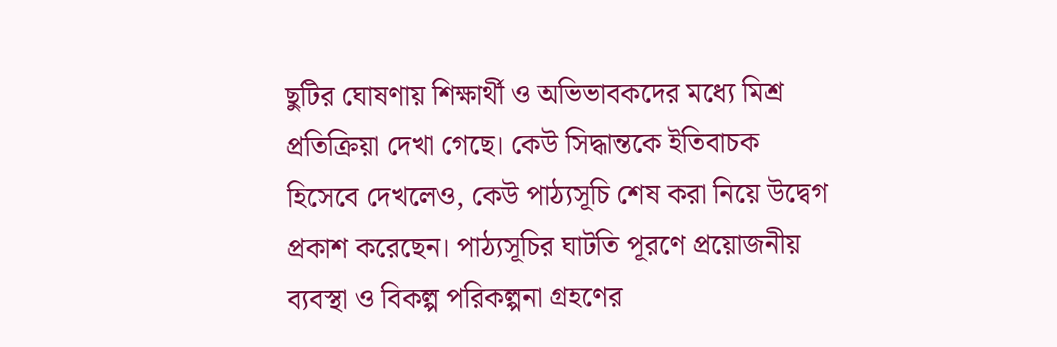ছুটির ঘোষণায় শিক্ষার্থী ও অভিভাবকদের মধ্যে মিশ্র প্রতিক্রিয়া দেখা গেছে। কেউ সিদ্ধান্তকে ইতিবাচক হিসেবে দেখলেও, কেউ পাঠ্যসূচি শেষ করা নিয়ে উদ্বেগ প্রকাশ করেছেন। পাঠ্যসূচির ঘাটতি পূরণে প্রয়োজনীয় ব্যবস্থা ও বিকল্প পরিকল্পনা গ্রহণের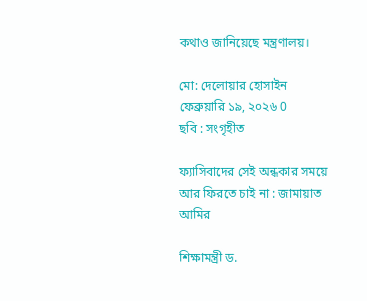কথাও জানিয়েছে মন্ত্রণালয়।

মো: দেলোয়ার হোসাইন ফেব্রুয়ারি ১৯, ২০২৬ 0
ছবি : সংগৃহীত

ফ্যাসিবাদের সেই অন্ধকার সময়ে আর ফিরতে চাই না : জামায়াত আমির

শিক্ষামন্ত্রী ড.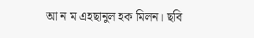আ ন ম এহছানুল হক মিলন। ছবি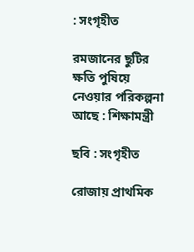: সংগৃহীত

রমজানের ছুটির ক্ষতি পুষিয়ে নেওয়ার পরিকল্পনা আছে : শিক্ষামন্ত্রী

ছবি : সংগৃহীত

রোজায় প্রাথমিক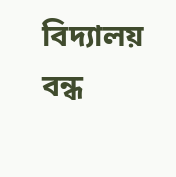বিদ্যালয় বন্ধ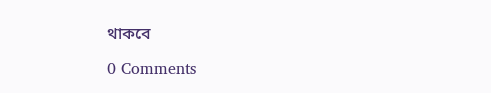থাকবে

0 Comments